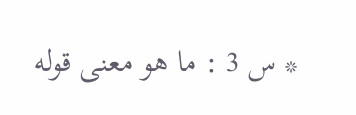* س 3 : ما هو معنى قوله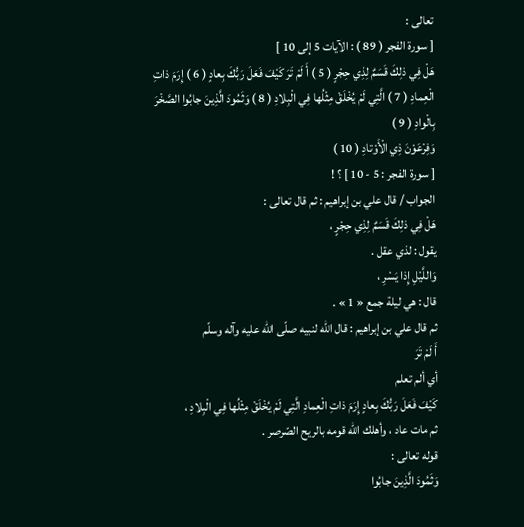تعالى :
[ سورة الفجر ( 89 ) : الآيات 5 إلى 10 ]
هَلْ فِي ذلِكَ قَسَمٌ لِذِي حِجْرٍ ( 5 ) أَ لَمْ تَرَ كَيْفَ فَعَلَ رَبُّكَ بِعادٍ ( 6 ) إِرَمَ ذاتِ الْعِمادِ ( 7 ) الَّتِي لَمْ يُخْلَقْ مِثْلُها فِي الْبِلادِ ( 8 ) وَثَمُودَ الَّذِينَ جابُوا الصَّخْرَ بِالْوادِ ( 9 )
وَفِرْعَوْنَ ذِي الْأَوْتادِ ( 10 )
[ سورة الفجر : 5 - 10 ] ؟ !
الجواب / قال علي بن إبراهيم : ثم قال تعالى :
هَلْ فِي ذلِكَ قَسَمٌ لِذِي حِجْرٍ ،
يقول : لذي عقل .
وَاللَّيْلِ إِذا يَسْرِ ،
قال : هي ليلة جمع « 1 » .
ثم قال علي بن إبراهيم : قال اللّه لنبيه صلّى اللّه عليه وآله وسلّم
أَ لَمْ تَرَ
أي ألم تعلم
كَيْفَ فَعَلَ رَبُّكَ بِعادٍ إِرَمَ ذاتِ الْعِمادِ الَّتِي لَمْ يُخْلَقْ مِثْلُها فِي الْبِلادِ ،
ثم مات عاد ، وأهلك اللّه قومه بالريح الصّرصر .
قوله تعالى :
وَثَمُودَ الَّذِينَ جابُوا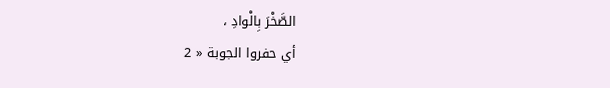الصَّخْرَ بِالْوادِ ،
أي حفروا الجوبة « 2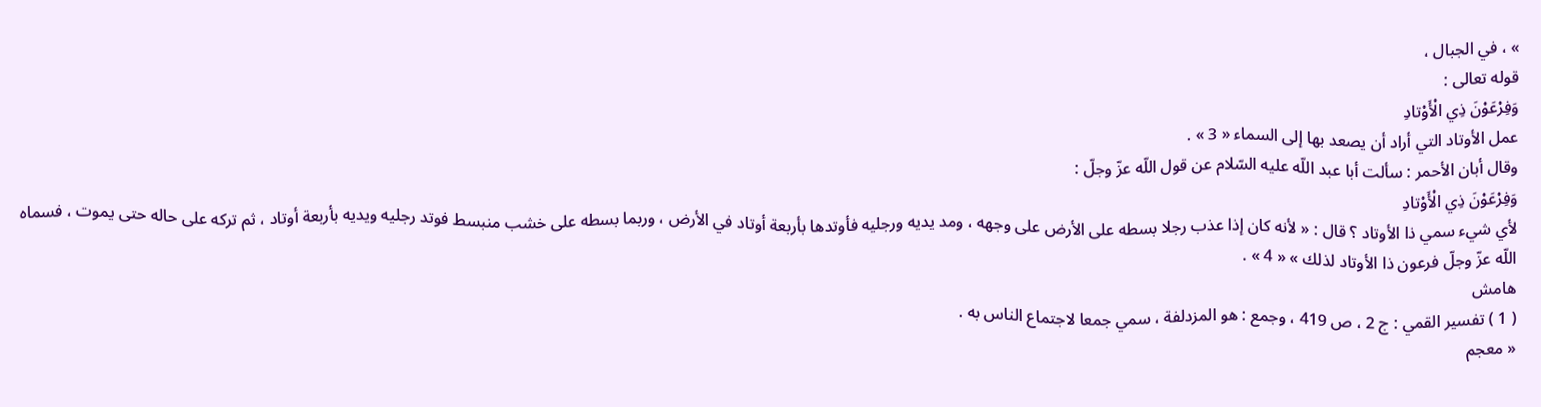» ، في الجبال ،
قوله تعالى :
وَفِرْعَوْنَ ذِي الْأَوْتادِ
عمل الأوتاد التي أراد أن يصعد بها إلى السماء « 3 » .
وقال أبان الأحمر : سألت أبا عبد اللّه عليه السّلام عن قول اللّه عزّ وجلّ :
وَفِرْعَوْنَ ذِي الْأَوْتادِ
لأي شيء سمي ذا الأوتاد ؟ قال : « لأنه كان إذا عذب رجلا بسطه على الأرض على وجهه ، ومد يديه ورجليه فأوتدها بأربعة أوتاد في الأرض ، وربما بسطه على خشب منبسط فوتد رجليه ويديه بأربعة أوتاد ، ثم تركه على حاله حتى يموت ، فسماه اللّه عزّ وجلّ فرعون ذا الأوتاد لذلك » « 4 » .
هامش
( 1 ) تفسير القمي : ج 2 ، ص 419 ، وجمع : هو المزدلفة ، سمي جمعا لاجتماع الناس به .
« معجم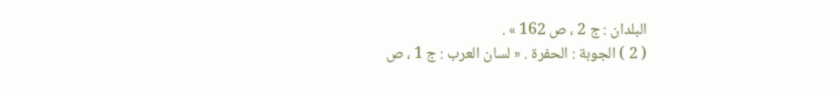البلدان : ج 2 ، ص 162 » .
( 2 ) الجوبة : الحفرة . « لسان العرب : ج 1 ، ص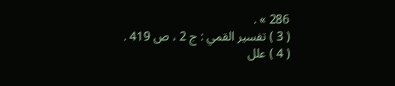286 » .
( 3 ) تفسير القمي : ج 2 ، ص 419 .
( 4 ) علل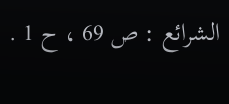الشرائع : ص 69 ، ح 1 .